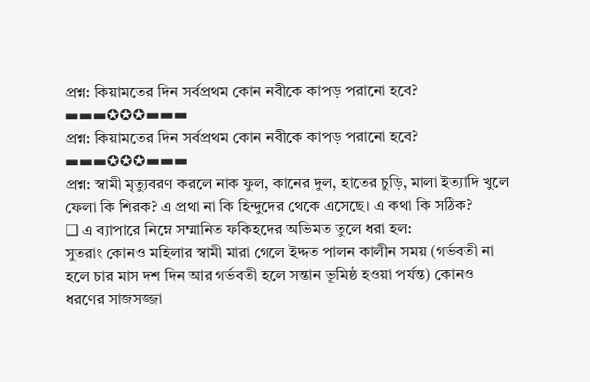প্রশ্ন: কিয়ামতের দিন সর্বপ্রথম কোন নবীকে কাপড় পরানো হবে?
▬▬▬✪✪✪▬▬▬
প্রশ্ন: কিয়ামতের দিন সর্বপ্রথম কোন নবীকে কাপড় পরানো হবে?
▬▬▬✪✪✪▬▬▬
প্রশ্ন: স্বামী মৃত্যুবরণ করলে নাক ফুল, কানের দুল, হাতের চুড়ি, মালা ইত্যাদি খুলে ফেলা কি শিরক? এ প্রথা না কি হিন্দুদের থেকে এসেছে। এ কথা কি সঠিক?
❑ এ ব্যাপারে নিম্নে সম্মানিত ফকিহদের অভিমত তুলে ধরা হল:
সুতরাং কোনও মহিলার স্বামী মারা গেলে ইদ্দত পালন কালীন সময় (গর্ভবতী না হলে চার মাস দশ দিন আর গর্ভবতী হলে সন্তান ভূমিষ্ঠ হওয়া পর্যন্ত) কোনও ধরণের সাজসজ্জা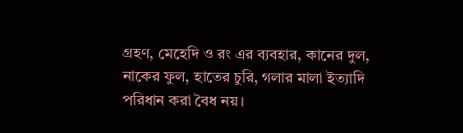গ্রহণ, মেহেদি ও রং এর ব্যবহার, কানের দুল, নাকের ফুল, হাতের চুরি, গলার মালা ইত্যাদি পরিধান করা বৈধ নয়।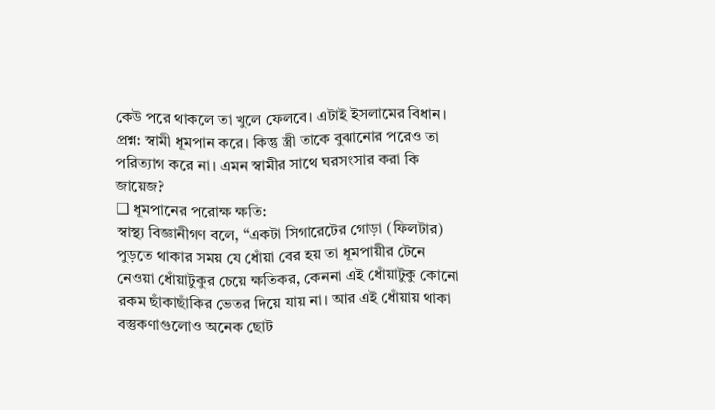কেউ পরে থাকলে তা খুলে ফেলবে। এটাই ইসলামের বিধান।
প্রশ্ন: স্বামী ধূমপান করে। কিন্তু স্ত্রী তাকে বুঝানোর পরেও তা পরিত্যাগ করে না। এমন স্বামীর সাথে ঘরসংসার করা কি জায়েজ?
❑ ধূমপানের পরোক্ষ ক্ষতি:
স্বাস্থ্য বিজ্ঞানীগণ বলে, “একটা সিগারেটের গোড়া (ফিলটার) পুড়তে থাকার সময় যে ধোঁয়া বের হয় তা ধূমপায়ীর টেনে নেওয়া ধোঁয়াটুকুর চেয়ে ক্ষতিকর, কেননা এই ধোঁয়াটুকু কোনো রকম ছাঁকাছাঁকির ভেতর দিয়ে যায় না। আর এই ধোঁয়ায় থাকা বস্তুকণাগুলোও অনেক ছোট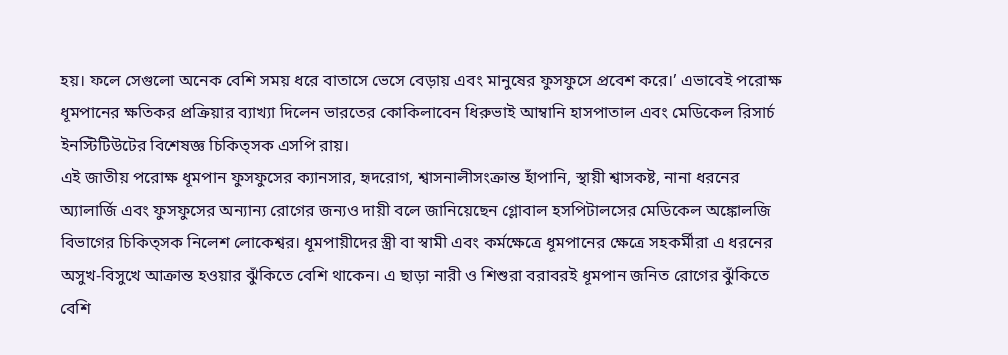হয়। ফলে সেগুলো অনেক বেশি সময় ধরে বাতাসে ভেসে বেড়ায় এবং মানুষের ফুসফুসে প্রবেশ করে।’ এভাবেই পরোক্ষ ধূমপানের ক্ষতিকর প্রক্রিয়ার ব্যাখ্যা দিলেন ভারতের কোকিলাবেন ধিরুভাই আম্বানি হাসপাতাল এবং মেডিকেল রিসার্চ ইনস্টিটিউটের বিশেষজ্ঞ চিকিত্সক এসপি রায়।
এই জাতীয় পরোক্ষ ধূমপান ফুসফুসের ক্যানসার, হৃদরোগ, শ্বাসনালীসংক্রান্ত হাঁপানি, স্থায়ী শ্বাসকষ্ট, নানা ধরনের অ্যালার্জি এবং ফুসফুসের অন্যান্য রোগের জন্যও দায়ী বলে জানিয়েছেন গ্লোবাল হসপিটালসের মেডিকেল অঙ্কোলজি বিভাগের চিকিত্সক নিলেশ লোকেশ্বর। ধূমপায়ীদের স্ত্রী বা স্বামী এবং কর্মক্ষেত্রে ধূমপানের ক্ষেত্রে সহকর্মীরা এ ধরনের অসুখ-বিসুখে আক্রান্ত হওয়ার ঝুঁকিতে বেশি থাকেন। এ ছাড়া নারী ও শিশুরা বরাবরই ধূমপান জনিত রোগের ঝুঁকিতে বেশি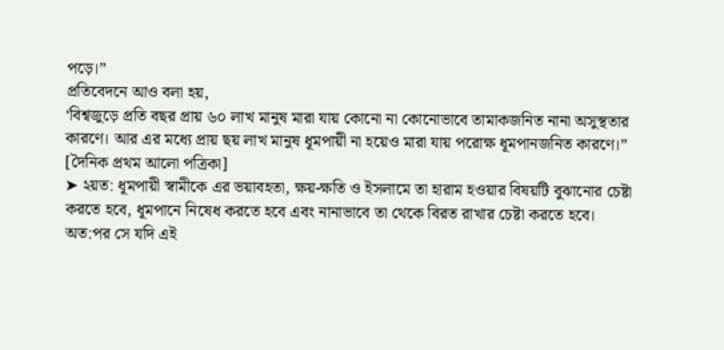পড়ে।”
প্রতিবেদনে আও বলা হয়,
‘বিশ্বজুড়ে প্রতি বছর প্রায় ৬০ লাখ মানুষ মারা যায় কোনো না কোনোভাবে তামাকজনিত নানা অসুস্থতার কারণে। আর এর মধ্যে প্রায় ছয় লাখ মানুষ ধূমপায়ী না হয়েও মারা যায় পরোক্ষ ধূমপানজনিত কারণে।” [দৈনিক প্রথম আলো পত্রিকা]
➤ ২য়ত: ধূমপায়ী স্বামীকে এর ভয়াবহতা, ক্ষয়-ক্ষতি ও ইসলামে তা হারাম হওয়ার বিষয়টি বুঝানোর চেষ্টা করতে হবে, ধূমপানে নিষেধ করতে হবে এবং নানাভাবে তা থেকে বিরত রাখার চেষ্টা করতে হবে। অত:পর সে যদি এই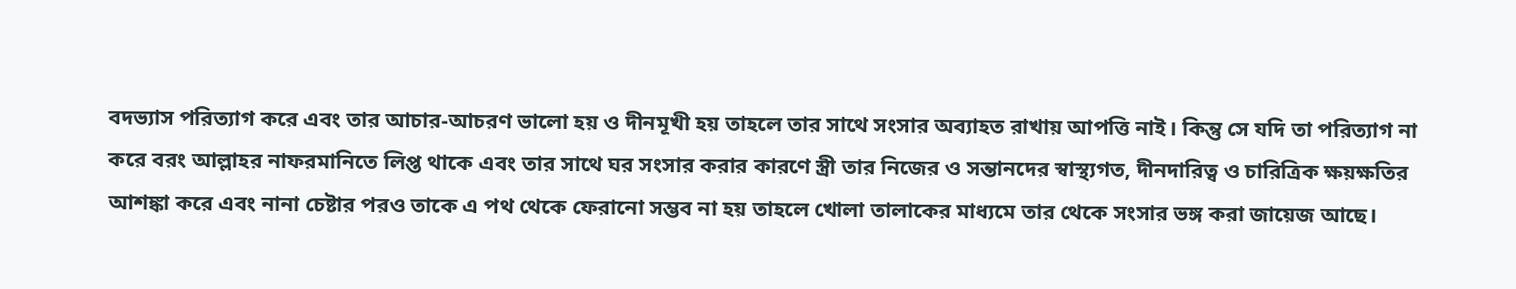বদভ্যাস পরিত্যাগ করে এবং তার আচার-আচরণ ভালো হয় ও দীনমূখী হয় তাহলে তার সাথে সংসার অব্যাহত রাখায় আপত্তি নাই। কিন্তু সে যদি তা পরিত্যাগ না করে বরং আল্লাহর নাফরমানিতে লিপ্ত থাকে এবং তার সাথে ঘর সংসার করার কারণে স্ত্রী তার নিজের ও সন্তানদের স্বাস্থ্যগত, দীনদারিত্ব ও চারিত্রিক ক্ষয়ক্ষতির আশঙ্কা করে এবং নানা চেষ্টার পরও তাকে এ পথ থেকে ফেরানো সম্ভব না হয় তাহলে খোলা তালাকের মাধ্যমে তার থেকে সংসার ভঙ্গ করা জায়েজ আছে।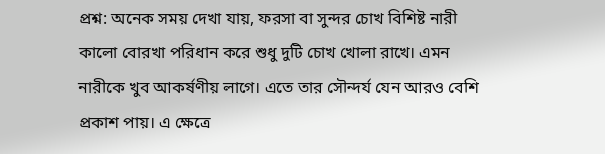প্রশ্ন: অনেক সময় দেখা যায়, ফরসা বা সুন্দর চোখ বিশিষ্ট নারী কালো বোরখা পরিধান করে শুধু দুটি চোখ খোলা রাখে। এমন নারীকে খুব আকর্ষণীয় লাগে। এতে তার সৌন্দর্য যেন আরও বেশি প্রকাশ পায়। এ ক্ষেত্রে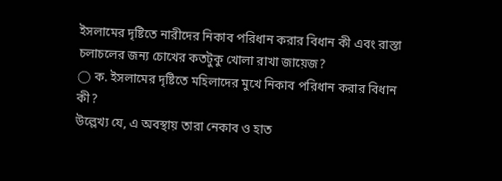ইসলামের দৃষ্টিতে নারীদের নিকাব পরিধান করার বিধান কী এবং রাস্তা চলাচলের জন্য চোখের কতটুকু খোলা রাখা জায়েজ?
◯ ক. ইসলামের দৃষ্টিতে মহিলাদের মুখে নিকাব পরিধান করার বিধান কী?
উল্লেখ্য যে, এ অবস্থায় তারা নেকাব ও হাত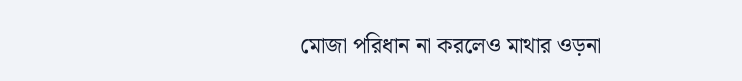মোজা পরিধান না করলেও মাথার ওড়না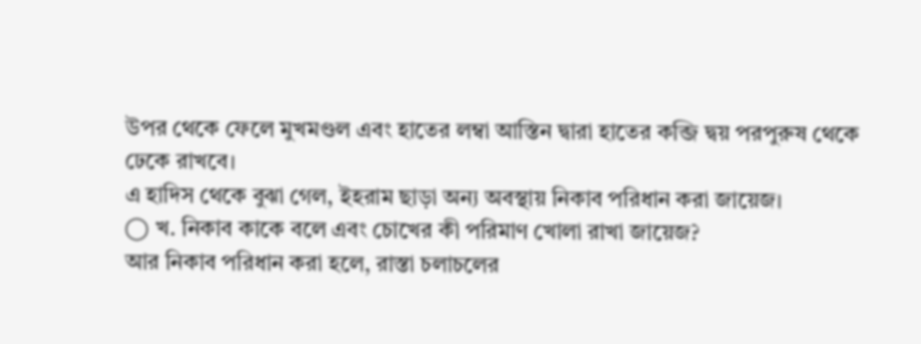উপর থেকে ফেলে মুখমণ্ডল এবং হাতের লম্বা আস্তিন দ্বারা হাতের কব্জি দ্বয় পরপুরুষ থেকে ঢেকে রাখবে।
এ হাদিস থেকে বুঝা গেল, ইহরাম ছাড়া অন্য অবস্থায় নিকাব পরিধান করা জায়েজ।
◯ খ. নিকাব কাকে বলে এবং চোখের কী পরিমাণ খোলা রাখা জায়েজ?
আর নিকাব পরিধান করা হলে, রাস্তা চলাচলের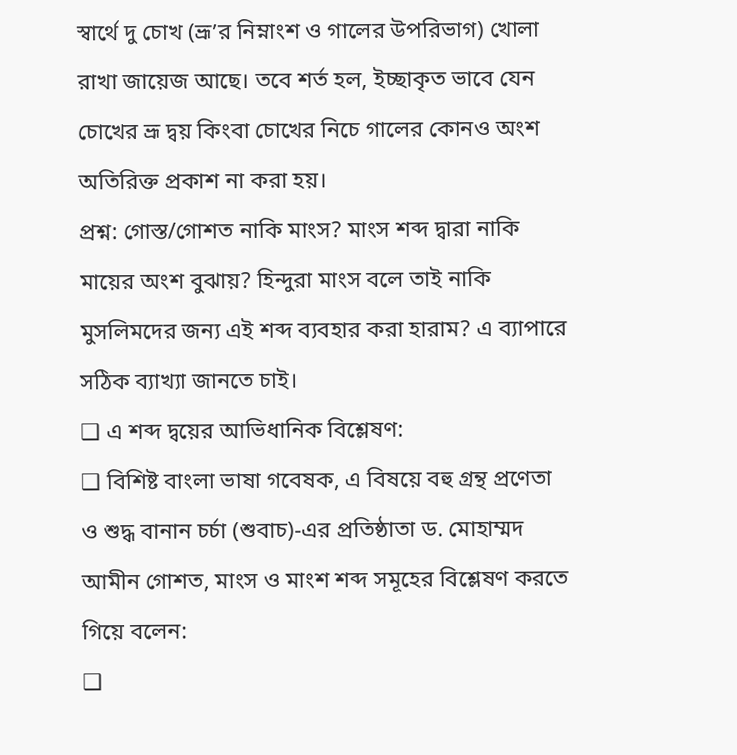স্বার্থে দু চোখ (ভ্রূ’র নিম্নাংশ ও গালের উপরিভাগ) খোলা রাখা জায়েজ আছে। তবে শর্ত হল, ইচ্ছাকৃত ভাবে যেন চোখের ভ্রূ দ্বয় কিংবা চোখের নিচে গালের কোনও অংশ অতিরিক্ত প্রকাশ না করা হয়।
প্রশ্ন: গোস্ত/গোশত নাকি মাংস? মাংস শব্দ দ্বারা নাকি মায়ের অংশ বুঝায়? হিন্দুরা মাংস বলে তাই নাকি মুসলিমদের জন্য এই শব্দ ব্যবহার করা হারাম? এ ব্যাপারে সঠিক ব্যাখ্যা জানতে চাই।
❑ এ শব্দ দ্বয়ের আভিধানিক বিশ্লেষণ:
❑ বিশিষ্ট বাংলা ভাষা গবেষক, এ বিষয়ে বহু গ্রন্থ প্রণেতা ও শুদ্ধ বানান চর্চা (শুবাচ)-এর প্রতিষ্ঠাতা ড. মোহাম্মদ আমীন গোশত, মাংস ও মাংশ শব্দ সমূহের বিশ্লেষণ করতে গিয়ে বলেন:
❑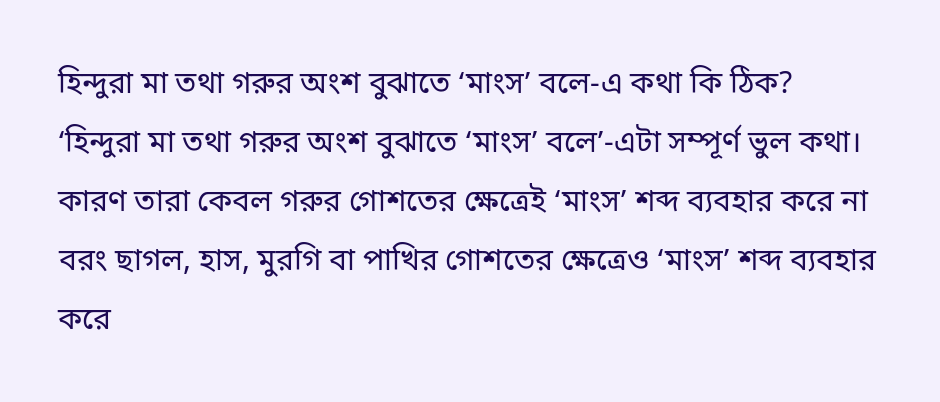হিন্দুরা মা তথা গরুর অংশ বুঝাতে ‘মাংস’ বলে-এ কথা কি ঠিক?
‘হিন্দুরা মা তথা গরুর অংশ বুঝাতে ‘মাংস’ বলে’-এটা সম্পূর্ণ ভুল কথা। কারণ তারা কেবল গরুর গোশতের ক্ষেত্রেই ‘মাংস’ শব্দ ব্যবহার করে না বরং ছাগল, হাস, মুরগি বা পাখির গোশতের ক্ষেত্রেও ‘মাংস’ শব্দ ব্যবহার করে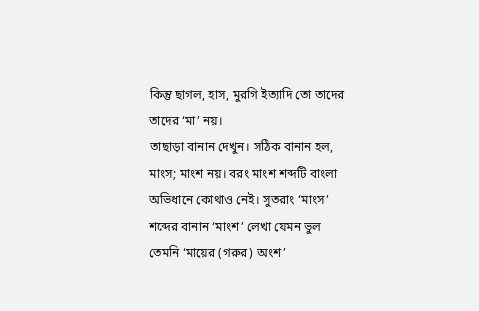কিন্তু ছাগল, হাস, মুরগি ইত্যাদি তো তাদের তাদের ‘মা’ নয়।
তাছাড়া বানান দেখুন। সঠিক বানান হল, মাংস; মাংশ নয়। বরং মাংশ শব্দটি বাংলা অভিধানে কোথাও নেই। সুতরাং ‘মাংস’ শব্দের বানান ‘মাংশ’ লেখা যেমন ভুল তেমনি ‘মায়ের (গরুর) অংশ’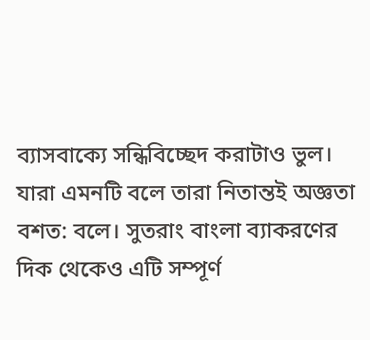ব্যাসবাক্যে সন্ধিবিচ্ছেদ করাটাও ভুল। যারা এমনটি বলে তারা নিতান্তই অজ্ঞতা বশত: বলে। সুতরাং বাংলা ব্যাকরণের দিক থেকেও এটি সম্পূর্ণ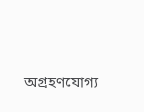অগ্রহণযোগ্য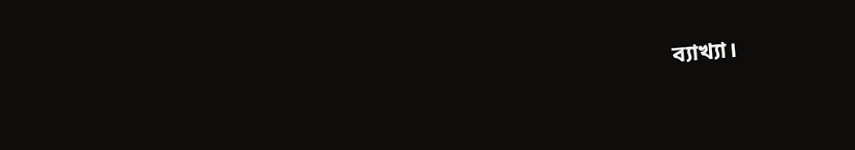ব্যাখ্যা।